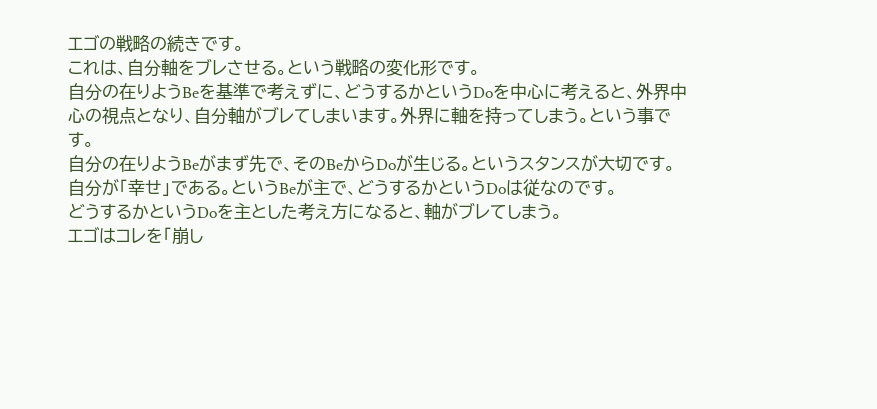エゴの戦略の続きです。
これは、自分軸をブレさせる。という戦略の変化形です。
自分の在りようBeを基準で考えずに、どうするかというDoを中心に考えると、外界中心の視点となり、自分軸がブレてしまいます。外界に軸を持ってしまう。という事です。
自分の在りようBeがまず先で、そのBeからDoが生じる。というスタンスが大切です。
自分が「幸せ」である。というBeが主で、どうするかというDoは従なのです。
どうするかというDoを主とした考え方になると、軸がブレてしまう。
エゴはコレを「崩し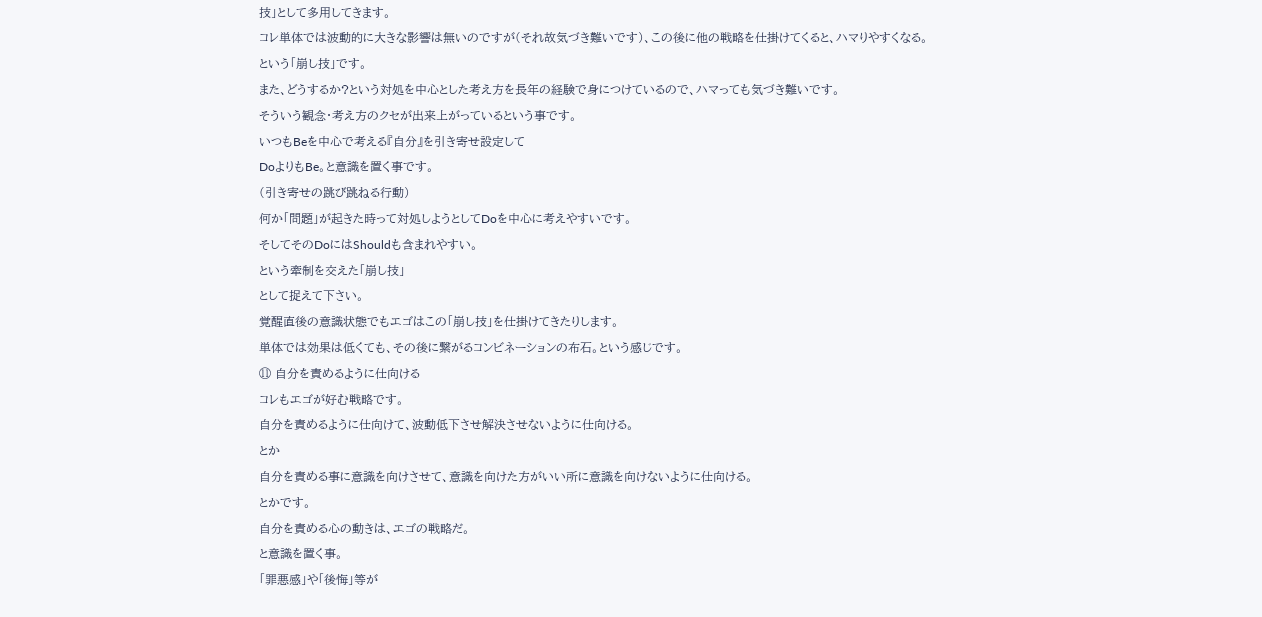技」として多用してきます。
コレ単体では波動的に大きな影響は無いのですが(それ故気づき難いです)、この後に他の戦略を仕掛けてくると、ハマりやすくなる。
という「崩し技」です。
また、どうするか?という対処を中心とした考え方を長年の経験で身につけているので、ハマっても気づき難いです。
そういう観念・考え方のクセが出来上がっているという事です。
いつもBeを中心で考える『自分』を引き寄せ設定して
DoよりもBe。と意識を置く事です。
(引き寄せの跳び跳ねる行動)
何か「問題」が起きた時って対処しようとしてDoを中心に考えやすいです。
そしてそのDoにはShouldも含まれやすい。
という牽制を交えた「崩し技」
として捉えて下さい。
覚醒直後の意識状態でもエゴはこの「崩し技」を仕掛けてきたりします。
単体では効果は低くても、その後に繋がるコンビネーションの布石。という感じです。
⑪ 自分を責めるように仕向ける
コレもエゴが好む戦略です。
自分を責めるように仕向けて、波動低下させ解決させないように仕向ける。
とか
自分を責める事に意識を向けさせて、意識を向けた方がいい所に意識を向けないように仕向ける。
とかです。
自分を責める心の動きは、エゴの戦略だ。
と意識を置く事。
「罪悪感」や「後悔」等が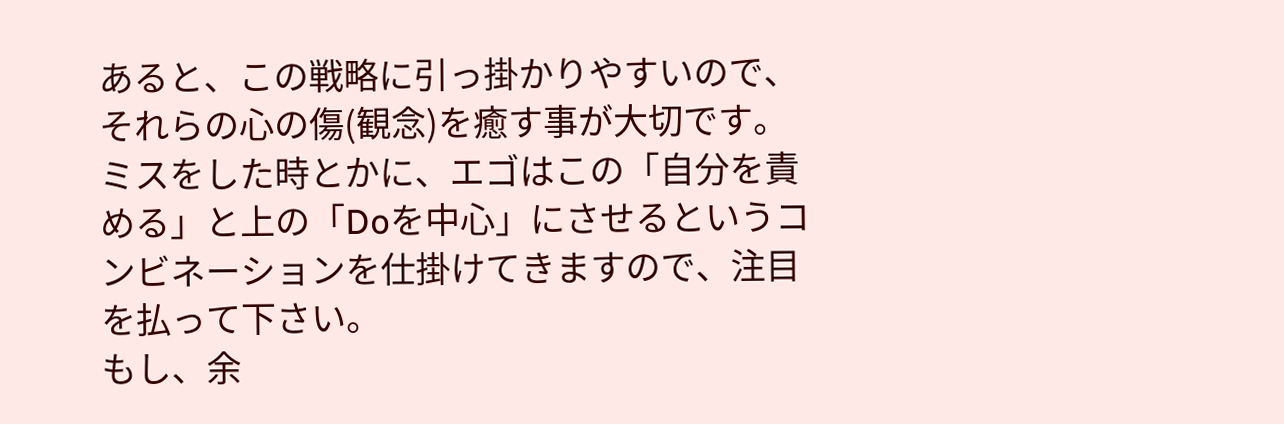あると、この戦略に引っ掛かりやすいので、それらの心の傷(観念)を癒す事が大切です。
ミスをした時とかに、エゴはこの「自分を責める」と上の「Doを中心」にさせるというコンビネーションを仕掛けてきますので、注目を払って下さい。
もし、余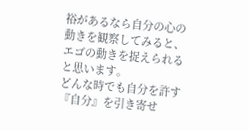裕があるなら自分の心の動きを観察してみると、エゴの動きを捉えられると思います。
どんな時でも自分を許す『自分』を引き寄せ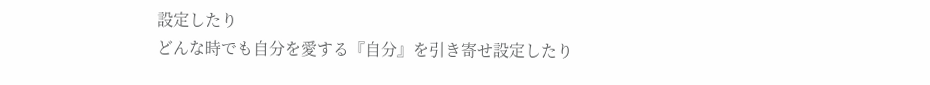設定したり
どんな時でも自分を愛する『自分』を引き寄せ設定したり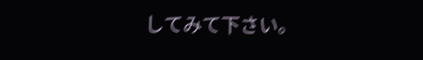してみて下さい。